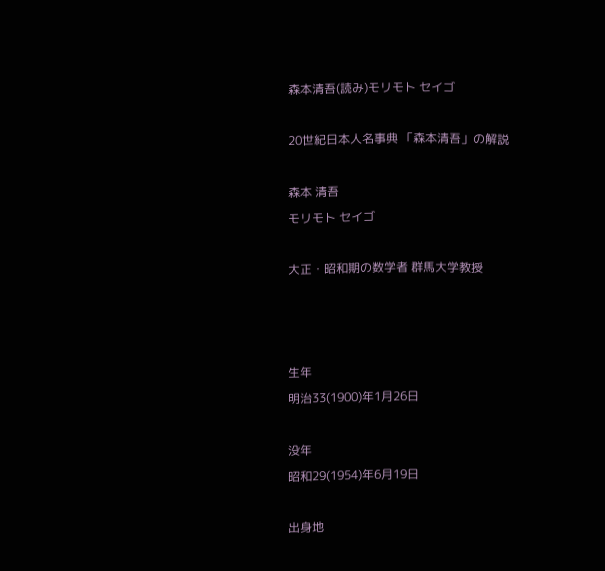森本清吾(読み)モリモト セイゴ

20世紀日本人名事典 「森本清吾」の解説

森本 清吾
モリモト セイゴ

大正・昭和期の数学者 群馬大学教授



生年
明治33(1900)年1月26日

没年
昭和29(1954)年6月19日

出身地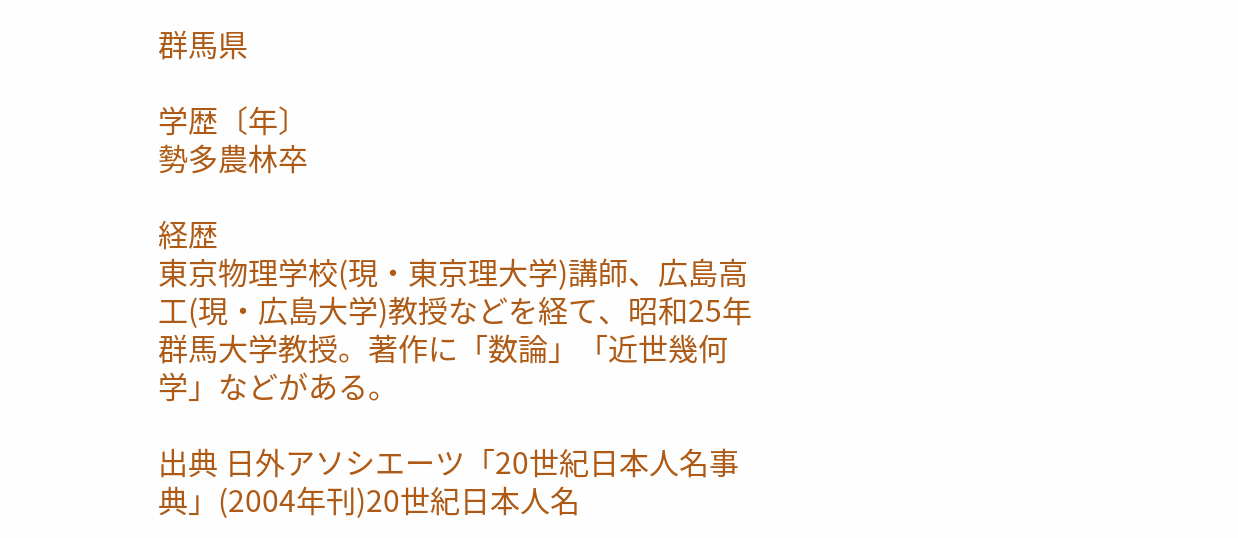群馬県

学歴〔年〕
勢多農林卒

経歴
東京物理学校(現・東京理大学)講師、広島高工(現・広島大学)教授などを経て、昭和25年群馬大学教授。著作に「数論」「近世幾何学」などがある。

出典 日外アソシエーツ「20世紀日本人名事典」(2004年刊)20世紀日本人名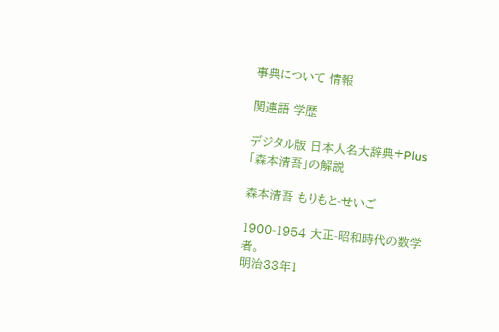事典について 情報

関連語 学歴

デジタル版 日本人名大辞典+Plus 「森本清吾」の解説

森本清吾 もりもと-せいご

1900-1954 大正-昭和時代の数学者。
明治33年1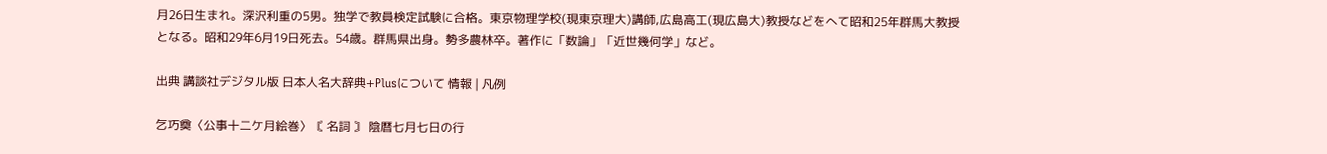月26日生まれ。深沢利重の5男。独学で教員検定試験に合格。東京物理学校(現東京理大)講師,広島高工(現広島大)教授などをへて昭和25年群馬大教授となる。昭和29年6月19日死去。54歳。群馬県出身。勢多農林卒。著作に「数論」「近世幾何学」など。

出典 講談社デジタル版 日本人名大辞典+Plusについて 情報 | 凡例

乞巧奠〈公事十二ケ月絵巻〉〘 名詞 〙 陰暦七月七日の行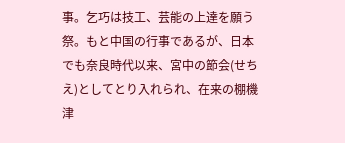事。乞巧は技工、芸能の上達を願う祭。もと中国の行事であるが、日本でも奈良時代以来、宮中の節会(せちえ)としてとり入れられ、在来の棚機津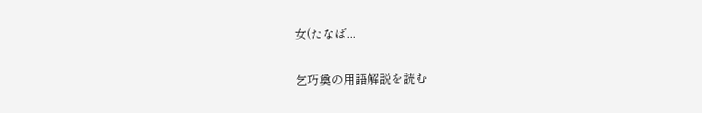女(たなば...

乞巧奠の用語解説を読む